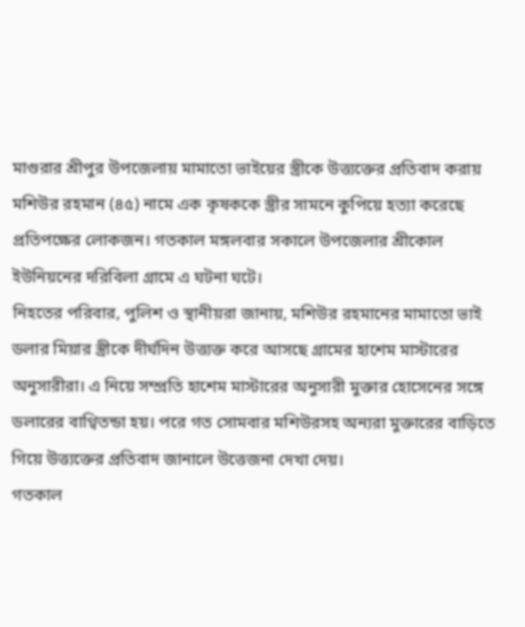মাগুরার শ্রীপুর উপজেলায় মামাতো ভাইয়ের স্ত্রীকে উত্ত্যক্তের প্রতিবাদ করায় মশিউর রহমান (৪৫) নামে এক কৃষককে স্ত্রীর সামনে কুপিয়ে হত্যা করেছে প্রতিপক্ষের লোকজন। গতকাল মঙ্গলবার সকালে উপজেলার শ্রীকোল ইউনিয়নের দরিবিলা গ্রামে এ ঘটনা ঘটে।
নিহতের পরিবার, পুলিশ ও স্থানীয়রা জানায়, মশিউর রহমানের মামাতো ভাই ডলার মিয়ার স্ত্রীকে দীর্ঘদিন উত্ত্যক্ত করে আসছে গ্রামের হাশেম মাস্টারের অনুসারীরা। এ নিয়ে সম্প্রতি হাশেম মাস্টারের অনুসারী মুক্তার হোসেনের সঙ্গে ডলারের বাগ্বিতন্ডা হয়। পরে গত সোমবার মশিউরসহ অন্যরা মুক্তারের বাড়িতে গিয়ে উত্ত্যক্তের প্রতিবাদ জানালে উত্তেজনা দেখা দেয়।
গতকাল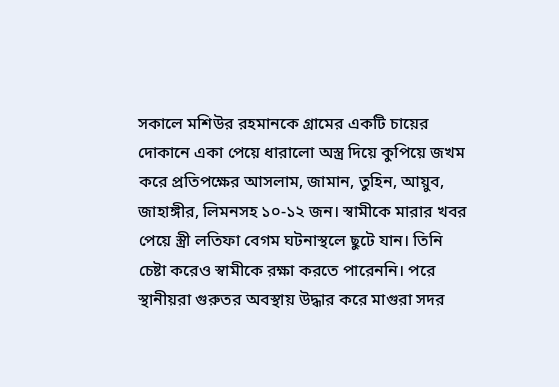সকালে মশিউর রহমানকে গ্রামের একটি চায়ের দোকানে একা পেয়ে ধারালো অস্ত্র দিয়ে কুপিয়ে জখম করে প্রতিপক্ষের আসলাম, জামান, তুহিন, আয়ুব, জাহাঙ্গীর, লিমনসহ ১০-১২ জন। স্বামীকে মারার খবর পেয়ে স্ত্রী লতিফা বেগম ঘটনাস্থলে ছুটে যান। তিনি চেষ্টা করেও স্বামীকে রক্ষা করতে পারেননি। পরে স্থানীয়রা গুরুতর অবস্থায় উদ্ধার করে মাগুরা সদর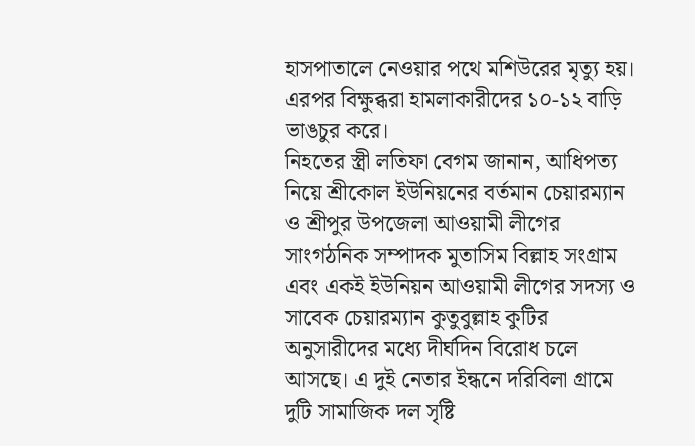হাসপাতালে নেওয়ার পথে মশিউরের মৃত্যু হয়। এরপর বিক্ষুব্ধরা হামলাকারীদের ১০-১২ বাড়ি ভাঙচুর করে।
নিহতের স্ত্রী লতিফা বেগম জানান, আধিপত্য নিয়ে শ্রীকোল ইউনিয়নের বর্তমান চেয়ারম্যান ও শ্রীপুর উপজেলা আওয়ামী লীগের সাংগঠনিক সম্পাদক মুতাসিম বিল্লাহ সংগ্রাম এবং একই ইউনিয়ন আওয়ামী লীগের সদস্য ও সাবেক চেয়ারম্যান কুতুবুল্লাহ কুটির অনুসারীদের মধ্যে দীর্ঘদিন বিরোধ চলে আসছে। এ দুই নেতার ইন্ধনে দরিবিলা গ্রামে দুটি সামাজিক দল সৃষ্টি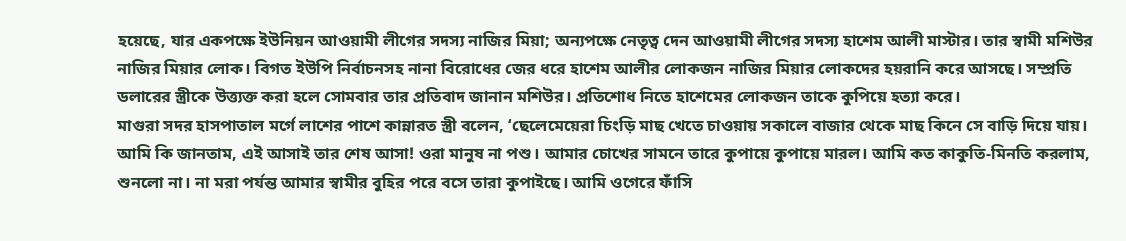হয়েছে, যার একপক্ষে ইউনিয়ন আওয়ামী লীগের সদস্য নাজির মিয়া; অন্যপক্ষে নেতৃত্ব দেন আওয়ামী লীগের সদস্য হাশেম আলী মাস্টার। তার স্বামী মশিউর নাজির মিয়ার লোক। বিগত ইউপি নির্বাচনসহ নানা বিরোধের জের ধরে হাশেম আলীর লোকজন নাজির মিয়ার লোকদের হয়রানি করে আসছে। সম্প্রতি ডলারের স্ত্রীকে উত্ত্যক্ত করা হলে সোমবার তার প্রতিবাদ জানান মশিউর। প্রতিশোধ নিতে হাশেমের লোকজন তাকে কুপিয়ে হত্যা করে।
মাগুরা সদর হাসপাতাল মর্গে লাশের পাশে কান্নারত স্ত্রী বলেন, ‘ছেলেমেয়েরা চিংড়ি মাছ খেতে চাওয়ায় সকালে বাজার থেকে মাছ কিনে সে বাড়ি দিয়ে যায়। আমি কি জানতাম, এই আসাই তার শেষ আসা! ওরা মানুষ না পশু। আমার চোখের সামনে তারে কুপায়ে কুপায়ে মারল। আমি কত কাকুতি-মিনতি করলাম, শুনলো না। না মরা পর্যন্ত আমার স্বামীর বুহির পরে বসে তারা কুপাইছে। আমি ওগেরে ফাঁসি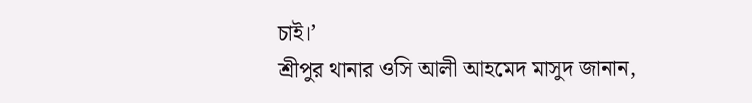চাই।’
শ্রীপুর থানার ওসি আলী আহমেদ মাসুদ জানান,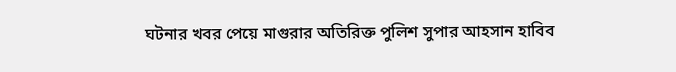ঘটনার খবর পেয়ে মাগুরার অতিরিক্ত পুলিশ সুপার আহসান হাবিব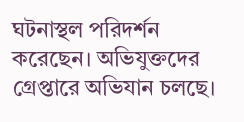ঘটনাস্থল পরিদর্শন করেছেন। অভিযুক্তদের গ্রেপ্তারে অভিযান চলছে।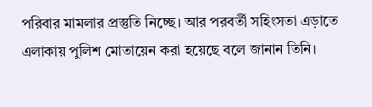পরিবার মামলার প্রস্তুতি নিচ্ছে। আর পরবর্তী সহিংসতা এড়াতে এলাকায় পুলিশ মোতায়েন করা হয়েছে বলে জানান তিনি।